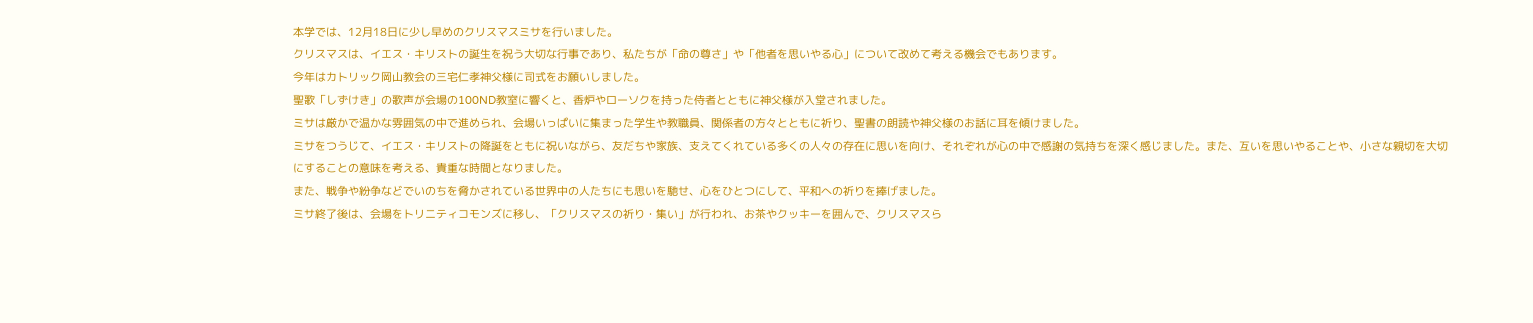本学では、12月18日に少し早めのクリスマスミサを行いました。
クリスマスは、イエス・キリストの誕生を祝う大切な行事であり、私たちが「命の尊さ」や「他者を思いやる心」について改めて考える機会でもあります。
今年はカトリック岡山教会の三宅仁孝神父様に司式をお願いしました。
聖歌「しずけき」の歌声が会場の100ND教室に響くと、香炉やローソクを持った侍者とともに神父様が入堂されました。
ミサは厳かで温かな雰囲気の中で進められ、会場いっぱいに集まった学生や教職員、関係者の方々とともに祈り、聖書の朗読や神父様のお話に耳を傾けました。
ミサをつうじて、イエス・キリストの降誕をともに祝いながら、友だちや家族、支えてくれている多くの人々の存在に思いを向け、それぞれが心の中で感謝の気持ちを深く感じました。また、互いを思いやることや、小さな親切を大切にすることの意味を考える、貴重な時間となりました。
また、戦争や紛争などでいのちを脅かされている世界中の人たちにも思いを馳せ、心をひとつにして、平和への祈りを捧げました。
ミサ終了後は、会場をトリニティコモンズに移し、「クリスマスの祈り・集い」が行われ、お茶やクッキーを囲んで、クリスマスら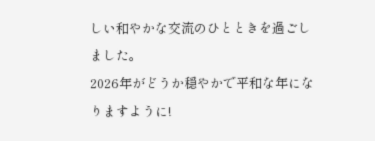しい和やかな交流のひとときを過ごしました。
2026年がどうか穏やかで平和な年になりますように!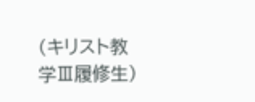(キリスト教学Ⅲ履修生)